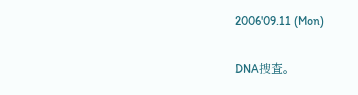2006'09.11 (Mon)

DNA捜査。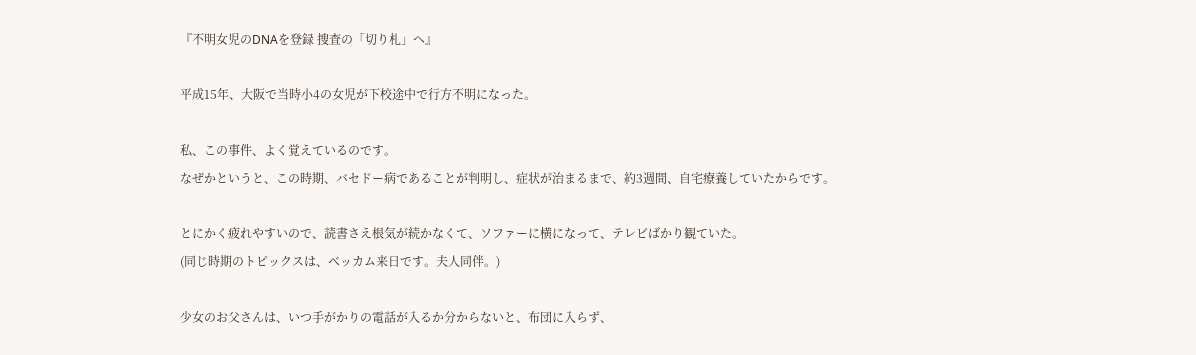『不明女児のDNAを登録 捜査の「切り札」へ』

平成15年、大阪で当時小4の女児が下校途中で行方不明になった。

私、この事件、よく覚えているのです。
なぜかというと、この時期、バセドー病であることが判明し、症状が治まるまで、約3週間、自宅療養していたからです。

とにかく疲れやすいので、読書さえ根気が続かなくて、ソファーに横になって、テレビばかり観ていた。
(同じ時期のトピックスは、ベッカム来日です。夫人同伴。)

少女のお父さんは、いつ手がかりの電話が入るか分からないと、布団に入らず、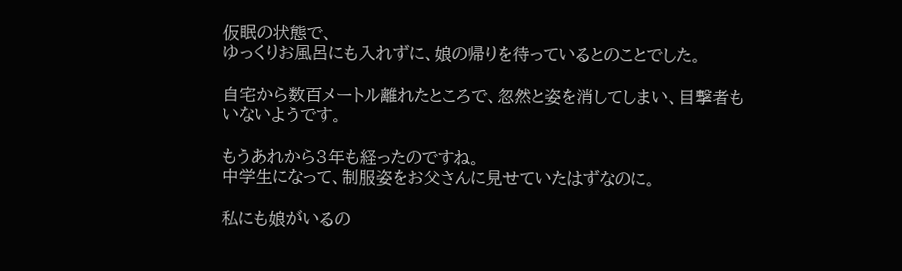仮眠の状態で、
ゆっくりお風呂にも入れずに、娘の帰りを待っているとのことでした。

自宅から数百メートル離れたところで、忽然と姿を消してしまい、目撃者もいないようです。

もうあれから3年も経ったのですね。
中学生になって、制服姿をお父さんに見せていたはずなのに。

私にも娘がいるの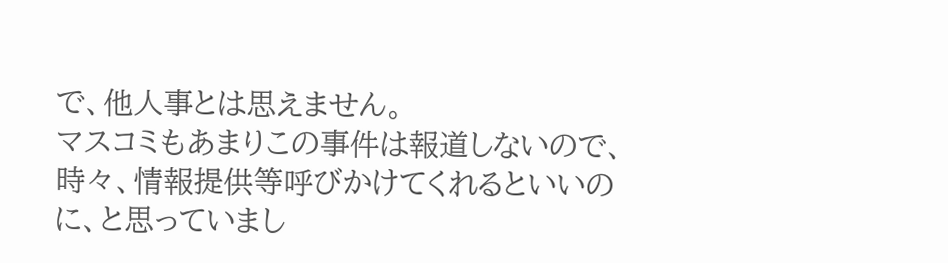で、他人事とは思えません。
マスコミもあまりこの事件は報道しないので、時々、情報提供等呼びかけてくれるといいのに、と思っていまし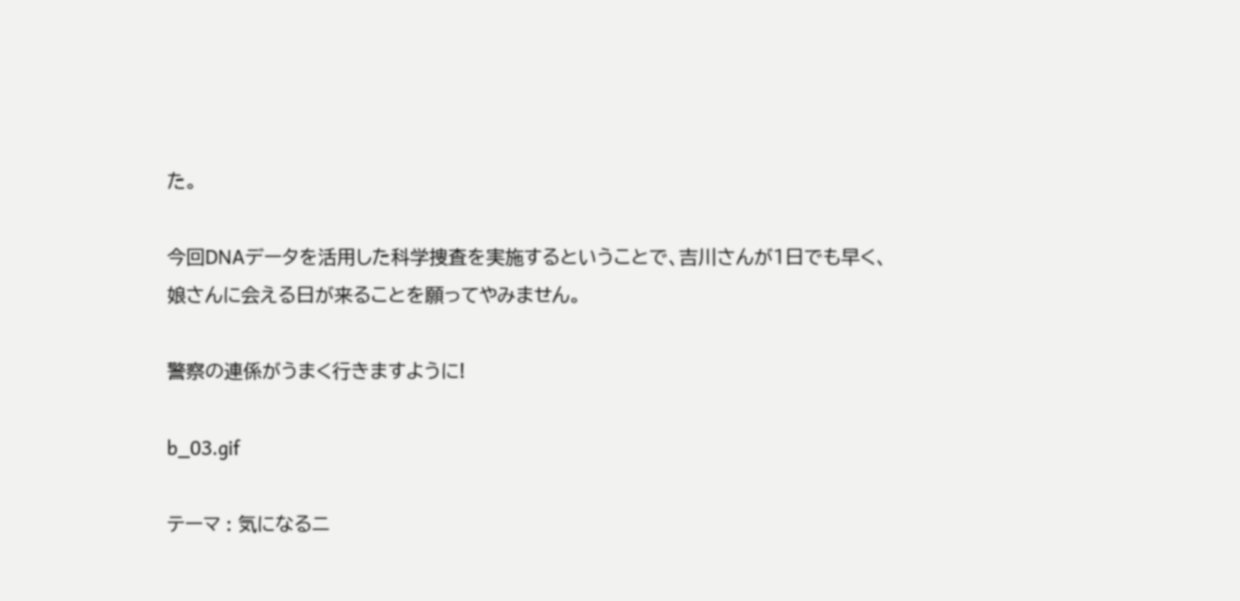た。

今回DNAデータを活用した科学捜査を実施するということで、吉川さんが1日でも早く、娘さんに会える日が来ることを願ってやみません。

警察の連係がうまく行きますように!

b_03.gif

テーマ : 気になるニ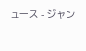ュース - ジャン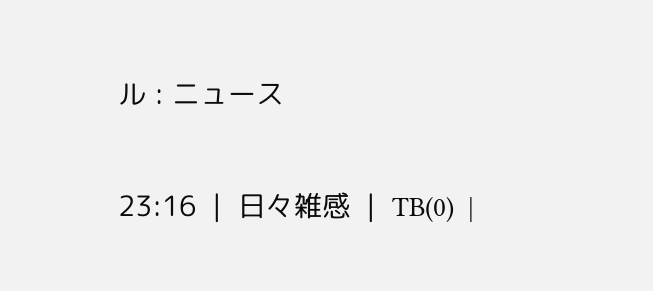ル : ニュース

23:16  |  日々雑感  |  TB(0)  |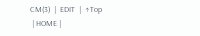CM(3)  |  EDIT  |  ↑Top
 | HOME |